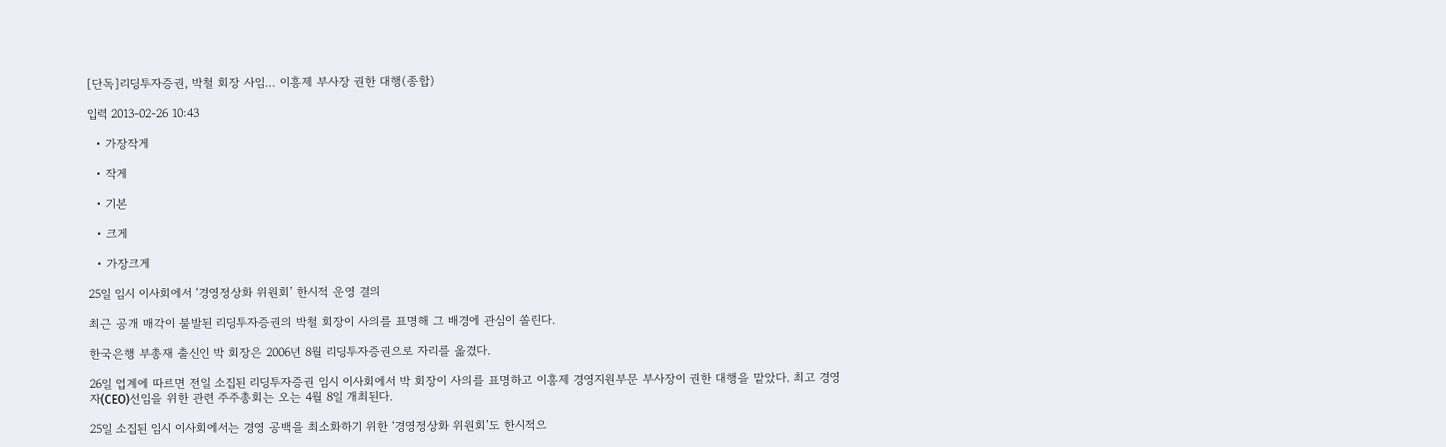[단독]리딩투자증권, 박철 회장 사임… 이흥제 부사장 권한 대행(종합)

입력 2013-02-26 10:43

  • 가장작게

  • 작게

  • 기본

  • 크게

  • 가장크게

25일 임시 이사회에서 ‘경영정상화 위원회’ 한시적 운영 결의

최근 공개 매각이 불발된 리딩투자증권의 박철 회장이 사의를 표명해 그 배경에 관심이 쏠린다.

한국은행 부총재 출신인 박 회장은 2006년 8월 리딩투자증권으로 자리를 옮겼다.

26일 업계에 따르면 전일 소집된 리딩투자증권 임시 이사회에서 박 회장이 사의를 표명하고 이흥제 경영지원부문 부사장이 권한 대행을 맡았다. 최고 경영자(CEO)선임을 위한 관련 주주총회는 오는 4월 8일 개최된다.

25일 소집된 임시 이사회에서는 경영 공백을 최소화하기 위한 ‘경영정상화 위원회’도 한시적으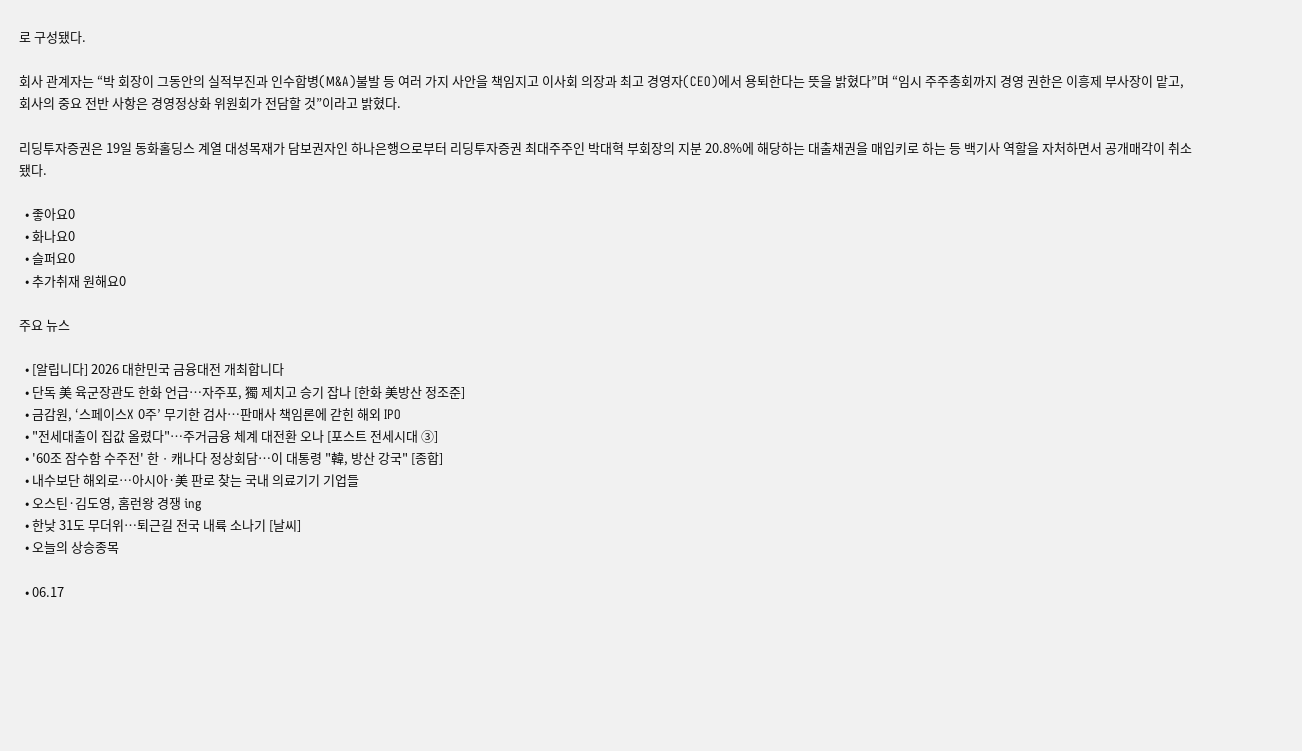로 구성됐다.

회사 관계자는 “박 회장이 그동안의 실적부진과 인수합병(M&A)불발 등 여러 가지 사안을 책임지고 이사회 의장과 최고 경영자(CEO)에서 용퇴한다는 뜻을 밝혔다”며 “임시 주주총회까지 경영 권한은 이흥제 부사장이 맡고, 회사의 중요 전반 사항은 경영정상화 위원회가 전담할 것”이라고 밝혔다.

리딩투자증권은 19일 동화홀딩스 계열 대성목재가 담보권자인 하나은행으로부터 리딩투자증권 최대주주인 박대혁 부회장의 지분 20.8%에 해당하는 대출채권을 매입키로 하는 등 백기사 역할을 자처하면서 공개매각이 취소됐다.

  • 좋아요0
  • 화나요0
  • 슬퍼요0
  • 추가취재 원해요0

주요 뉴스

  • [알립니다] 2026 대한민국 금융대전 개최합니다
  • 단독 美 육군장관도 한화 언급…자주포, 獨 제치고 승기 잡나 [한화 美방산 정조준]
  • 금감원, ‘스페이스X 0주’ 무기한 검사…판매사 책임론에 갇힌 해외 IPO
  • "전세대출이 집값 올렸다"…주거금융 체계 대전환 오나 [포스트 전세시대 ③]
  • '60조 잠수함 수주전' 한ㆍ캐나다 정상회담⋯이 대통령 "韓, 방산 강국" [종합]
  • 내수보단 해외로…아시아·美 판로 찾는 국내 의료기기 기업들
  • 오스틴·김도영, 홈런왕 경쟁 ing
  • 한낮 31도 무더위⋯퇴근길 전국 내륙 소나기 [날씨]
  • 오늘의 상승종목

  • 06.17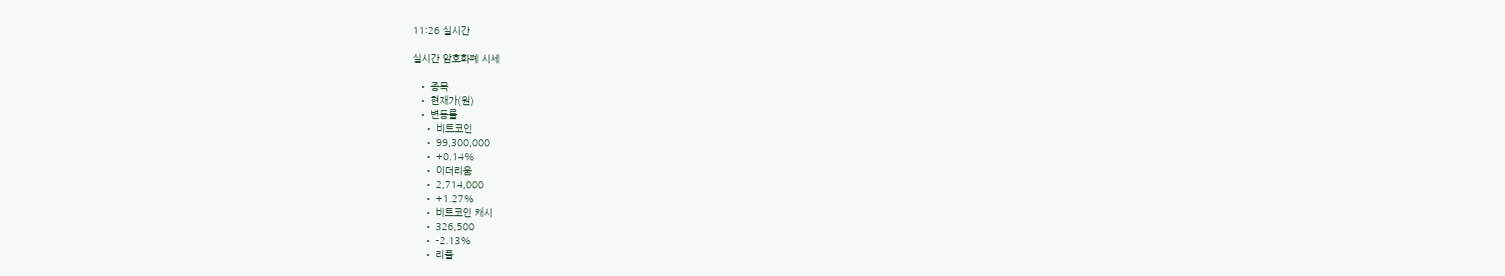11:26 실시간

실시간 암호화폐 시세

  • 종목
  • 현재가(원)
  • 변동률
    • 비트코인
    • 99,300,000
    • +0.14%
    • 이더리움
    • 2,714,000
    • +1.27%
    • 비트코인 캐시
    • 326,500
    • -2.13%
    • 리플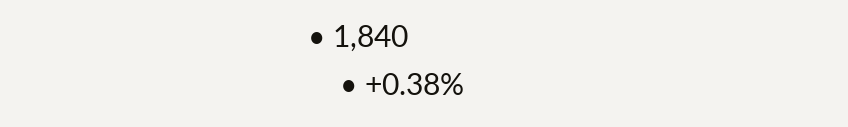• 1,840
    • +0.38%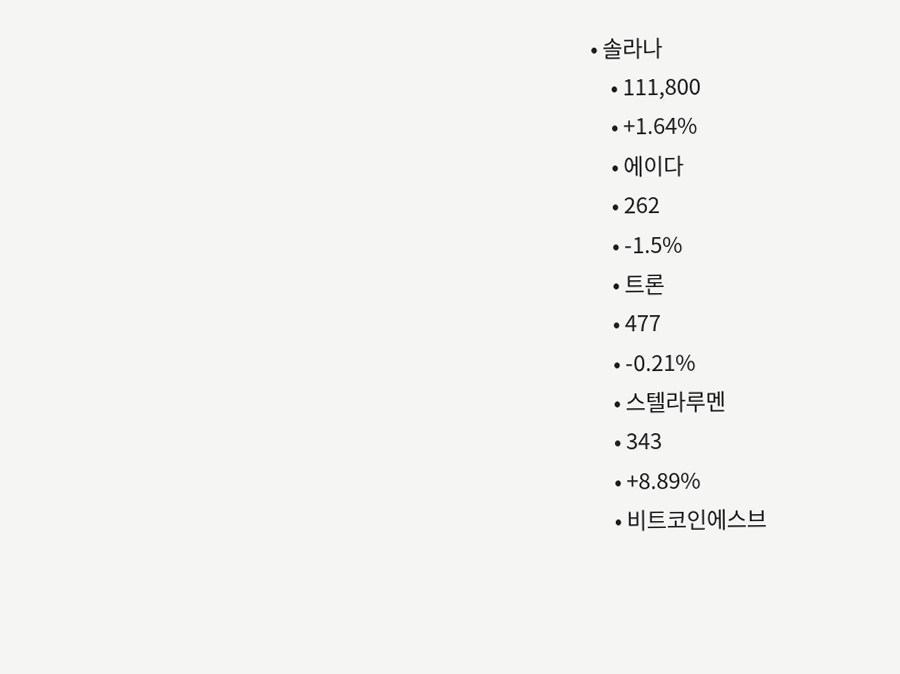• 솔라나
    • 111,800
    • +1.64%
    • 에이다
    • 262
    • -1.5%
    • 트론
    • 477
    • -0.21%
    • 스텔라루멘
    • 343
    • +8.89%
    • 비트코인에스브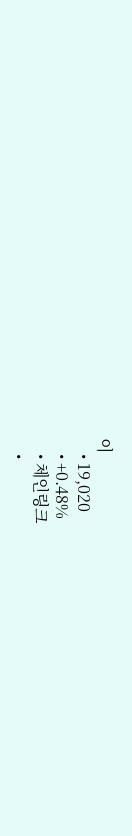이
    • 19,020
    • +0.48%
    • 체인링크
    •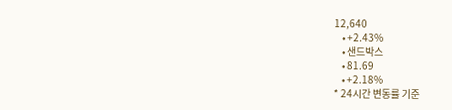12,640
    • +2.43%
    • 샌드박스
    • 81.69
    • +2.18%
* 24시간 변동률 기준